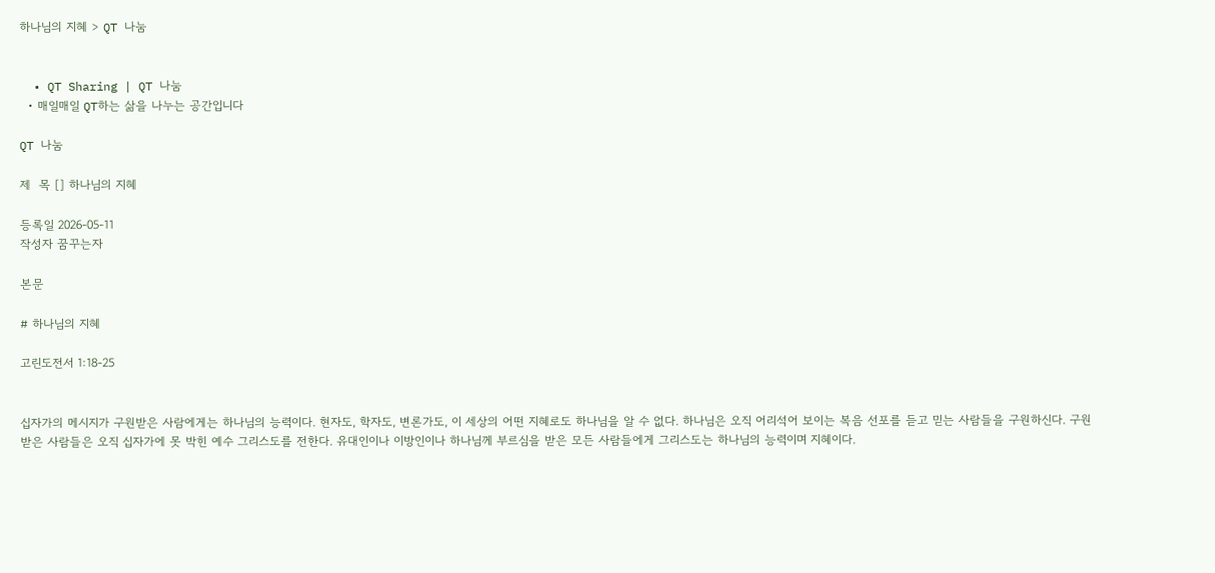하나님의 지혜 > QT 나눔


  • QT Sharing | QT 나눔
  • 매일매일 QT하는 삶을 나누는 공간입니다

QT 나눔

제  목 [] 하나님의 지혜

등록일 2026-05-11
작성자 꿈꾸는자

본문

# 하나님의 지혜

고린도전서 1:18-25


십자가의 메시지가 구원받은 사람에게는 하나님의 능력이다. 현자도, 학자도, 변론가도, 이 세상의 어떤 지혜로도 하나님을 알 수 없다. 하나님은 오직 어리석어 보이는 복음 선포를 듣고 믿는 사람들을 구원하신다. 구원받은 사람들은 오직 십자가에 못 박힌 예수 그리스도를 전한다. 유대인이나 이방인이나 하나님께 부르심을 받은 모든 사람들에게 그리스도는 하나님의 능력이며 지혜이다.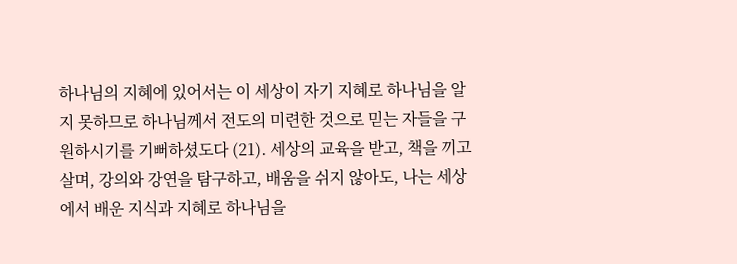하나님의 지혜에 있어서는 이 세상이 자기 지혜로 하나님을 알지 못하므로 하나님께서 전도의 미련한 것으로 믿는 자들을 구원하시기를 기뻐하셨도다 (21). 세상의 교육을 받고, 책을 끼고 살며, 강의와 강연을 탐구하고, 배움을 쉬지 않아도, 나는 세상에서 배운 지식과 지혜로 하나님을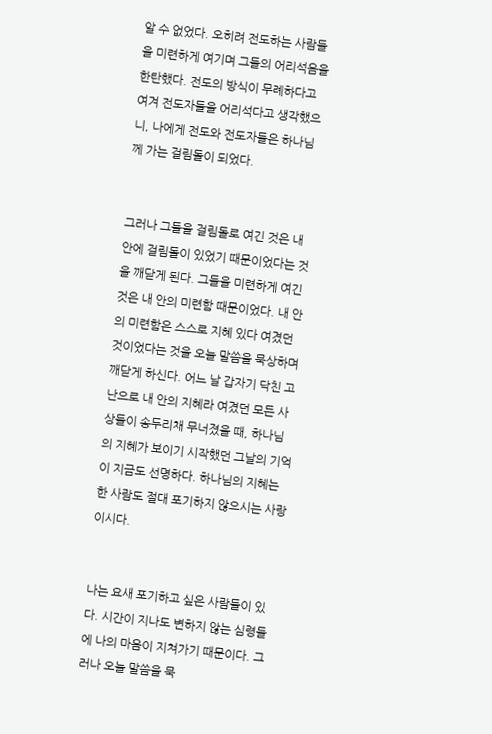알 수 없었다. 오히려 전도하는 사람들을 미련하게 여기며 그들의 어리석음을 한탄했다. 전도의 방식이 무례하다고 여겨 전도자들을 어리석다고 생각했으니, 나에게 전도와 전도자들은 하나님께 가는 걸림돌이 되었다.


그러나 그들을 걸림돌로 여긴 것은 내 안에 걸림돌이 있었기 때문이었다는 것을 깨닫게 된다. 그들을 미련하게 여긴 것은 내 안의 미련함 때문이었다. 내 안의 미련함은 스스로 지혜 있다 여겼던 것이었다는 것을 오늘 말씀을 묵상하며 깨닫게 하신다. 어느 날 갑자기 닥친 고난으로 내 안의 지혜라 여겼던 모든 사상들이 송두리채 무너졌을 때, 하나님의 지혜가 보이기 시작했던 그날의 기억이 지금도 선명하다. 하나님의 지혜는 한 사람도 절대 포기하지 않으시는 사랑이시다.


나는 요새 포기하고 싶은 사람들이 있다. 시간이 지나도 변하지 않는 심령들에 나의 마음이 지쳐가기 때문이다. 그러나 오늘 말씀을 묵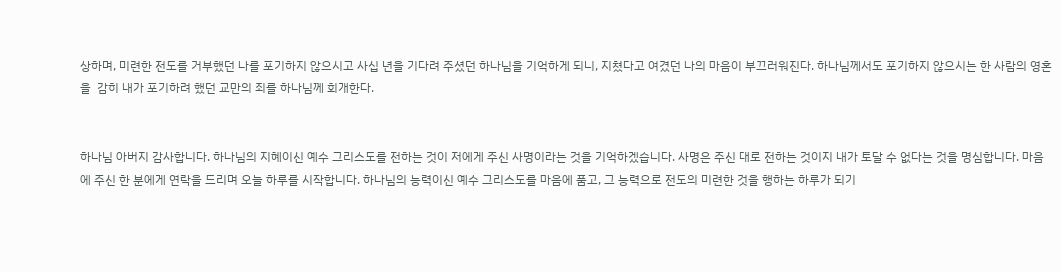상하며, 미련한 전도를 거부했던 나를 포기하지 않으시고 사십 년을 기다려 주셨던 하나님을 기억하게 되니, 지쳤다고 여겼던 나의 마음이 부끄러워진다. 하나님께서도 포기하지 않으시는 한 사람의 영혼을  감히 내가 포기하려 했던 교만의 죄를 하나님께 회개한다.


하나님 아버지 감사합니다. 하나님의 지혜이신 예수 그리스도를 전하는 것이 저에게 주신 사명이라는 것을 기억하겠습니다. 사명은 주신 대로 전하는 것이지 내가 토달 수 없다는 것을 명심합니다. 마음에 주신 한 분에게 연락을 드리며 오늘 하루를 시작합니다. 하나님의 능력이신 예수 그리스도를 마음에 품고, 그 능력으로 전도의 미련한 것을 행하는 하루가 되기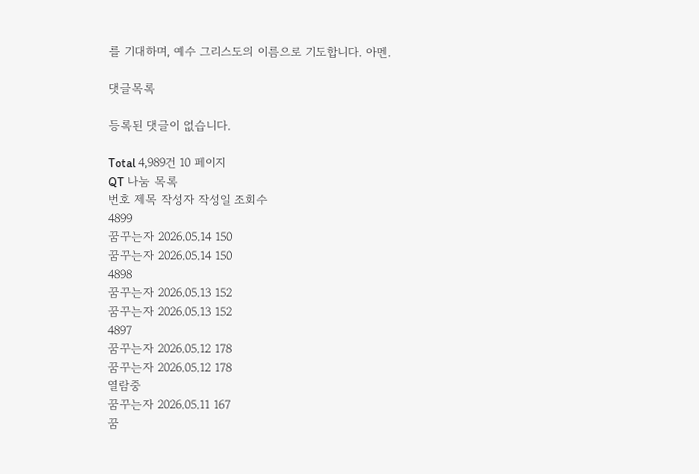를 기대하며, 예수 그리스도의 이름으로 기도합니다. 아멘.

댓글목록

등록된 댓글이 없습니다.

Total 4,989건 10 페이지
QT 나눔 목록
번호 제목 작성자 작성일 조회수
4899
꿈꾸는자 2026.05.14 150
꿈꾸는자 2026.05.14 150
4898
꿈꾸는자 2026.05.13 152
꿈꾸는자 2026.05.13 152
4897
꿈꾸는자 2026.05.12 178
꿈꾸는자 2026.05.12 178
열람중
꿈꾸는자 2026.05.11 167
꿈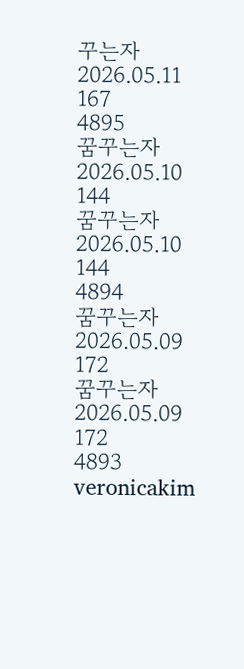꾸는자 2026.05.11 167
4895
꿈꾸는자 2026.05.10 144
꿈꾸는자 2026.05.10 144
4894
꿈꾸는자 2026.05.09 172
꿈꾸는자 2026.05.09 172
4893
veronicakim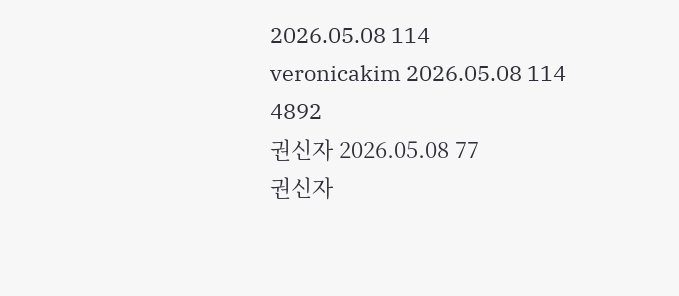2026.05.08 114
veronicakim 2026.05.08 114
4892
권신자 2026.05.08 77
권신자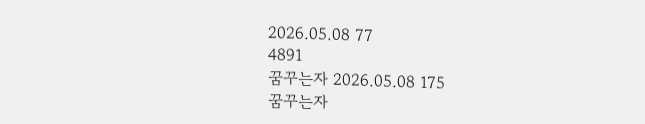2026.05.08 77
4891
꿈꾸는자 2026.05.08 175
꿈꾸는자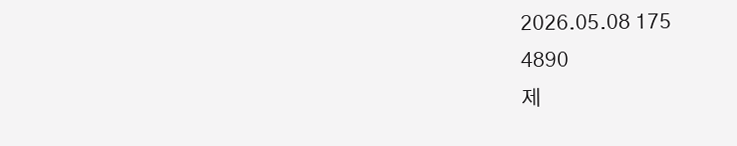2026.05.08 175
4890
제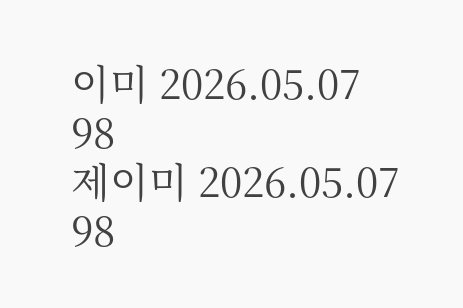이미 2026.05.07 98
제이미 2026.05.07 98